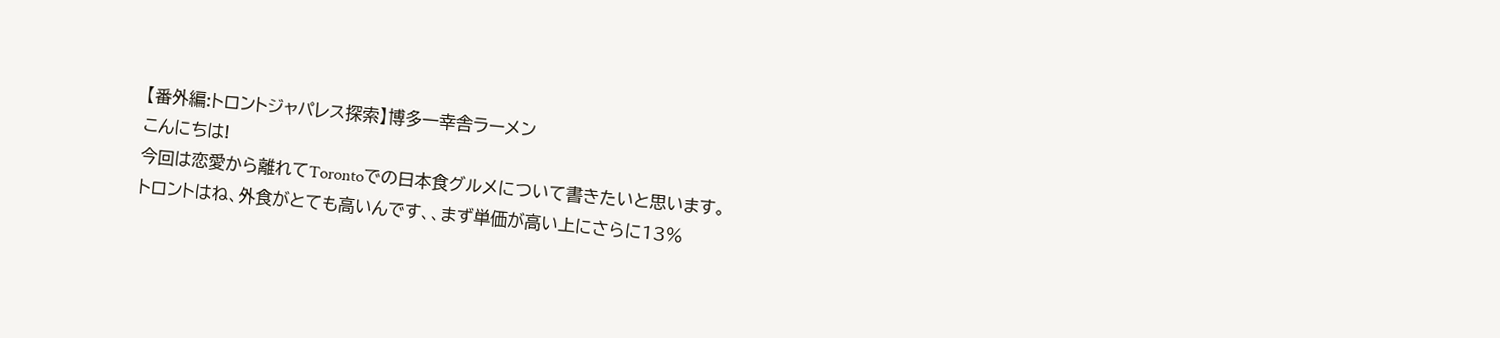【番外編:トロントジャパレス探索】博多一幸舎ラーメン
こんにちは!
今回は恋愛から離れてTorontoでの日本食グルメについて書きたいと思います。
トロントはね、外食がとても高いんです、、まず単価が高い上にさらに13%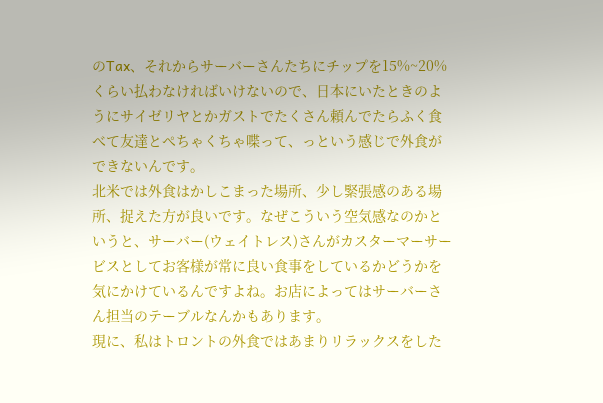のTax、それからサーバーさんたちにチップを15%~20%くらい払わなければいけないので、日本にいたときのようにサイゼリヤとかガストでたくさん頼んでたらふく食べて友達とぺちゃくちゃ喋って、っという感じで外食ができないんです。
北米では外食はかしこまった場所、少し緊張感のある場所、捉えた方が良いです。なぜこういう空気感なのかというと、サーバー(ウェイトレス)さんがカスターマーサービスとしてお客様が常に良い食事をしているかどうかを気にかけているんですよね。お店によってはサーバーさん担当のテーブルなんかもあります。
現に、私はトロントの外食ではあまりリラックスをした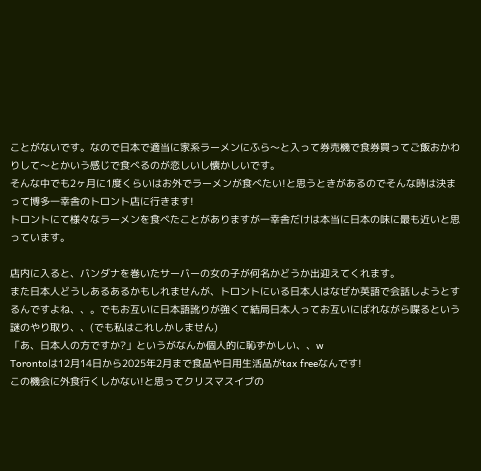ことがないです。なので日本で適当に家系ラーメンにふら〜と入って券売機で食券買ってご飯おかわりして〜とかいう感じで食べるのが恋しいし懐かしいです。
そんな中でも2ヶ月に1度くらいはお外でラーメンが食べたい!と思うときがあるのでそんな時は決まって博多一幸舎のトロント店に行きます!
トロントにて様々なラーメンを食べたことがありますが一幸舎だけは本当に日本の味に最も近いと思っています。

店内に入ると、バンダナを巻いたサーバーの女の子が何名かどうか出迎えてくれます。
また日本人どうしあるあるかもしれませんが、トロントにいる日本人はなぜか英語で会話しようとするんですよね、、。でもお互いに日本語訛りが強くて結局日本人ってお互いにばれながら喋るという謎のやり取り、、(でも私はこれしかしません)
「あ、日本人の方ですか?」というがなんか個人的に恥ずかしい、、w
Torontoは12月14日から2025年2月まで食品や日用生活品がtax freeなんです!
この機会に外食行くしかない!と思ってクリスマスイブの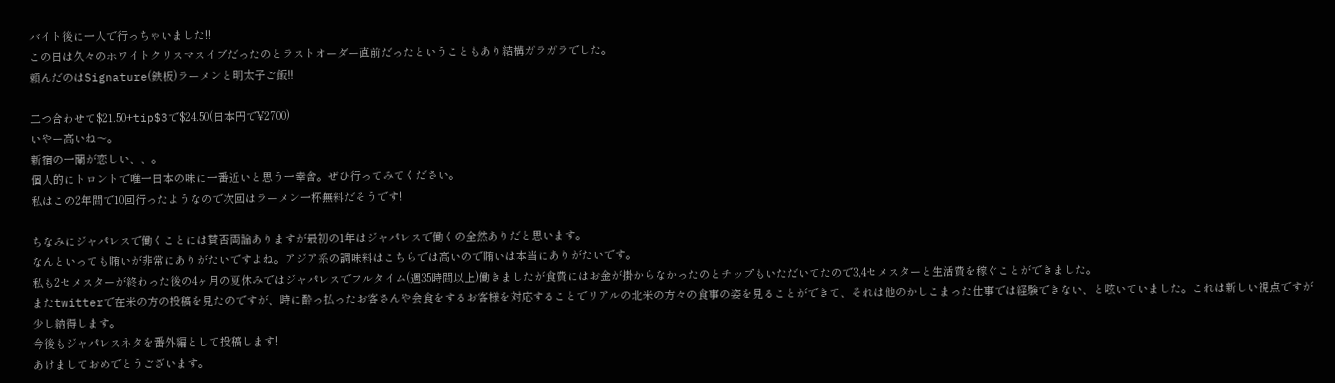バイト後に一人で行っちゃいました!!
この日は久々のホワイトクリスマスイブだったのとラストオーダー直前だったということもあり結構ガラガラでした。
頼んだのはSignature(鉄板)ラーメンと明太子ご飯!!

二つ合わせて$21.50+tip$3で$24.50(日本円で¥2700)
いやー高いね〜。
新宿の一蘭が恋しい、、。
個人的にトロントで唯一日本の味に一番近いと思う一幸舎。ぜひ行ってみてください。
私はこの2年間で10回行ったようなので次回はラーメン一杯無料だそうです!

ちなみにジャパレスで働くことには賛否両論ありますが最初の1年はジャパレスで働くの全然ありだと思います。
なんといっても賄いが非常にありがたいですよね。アジア系の調味料はこちらでは高いので賄いは本当にありがたいです。
私も2セメスターが終わった後の4ヶ月の夏休みではジャパレスでフルタイム(週35時間以上)働きましたが食費にはお金が掛からなかったのとチップもいただいてたので3,4セメスターと生活費を稼ぐことができました。
またtwitterで在米の方の投稿を見たのですが、時に酔っ払ったお客さんや会食をするお客様を対応することでリアルの北米の方々の食事の姿を見ることができて、それは他のかしこまった仕事では経験できない、と呟いていました。これは新しい視点ですが少し納得します。
今後もジャパレスネタを番外編として投稿します!
あけましておめでとうございます。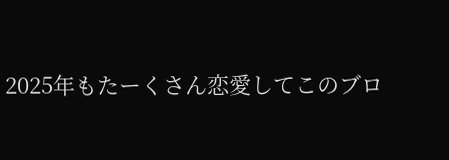2025年もたーくさん恋愛してこのブロ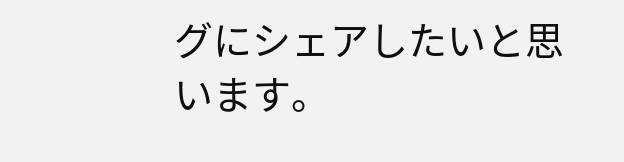グにシェアしたいと思います。